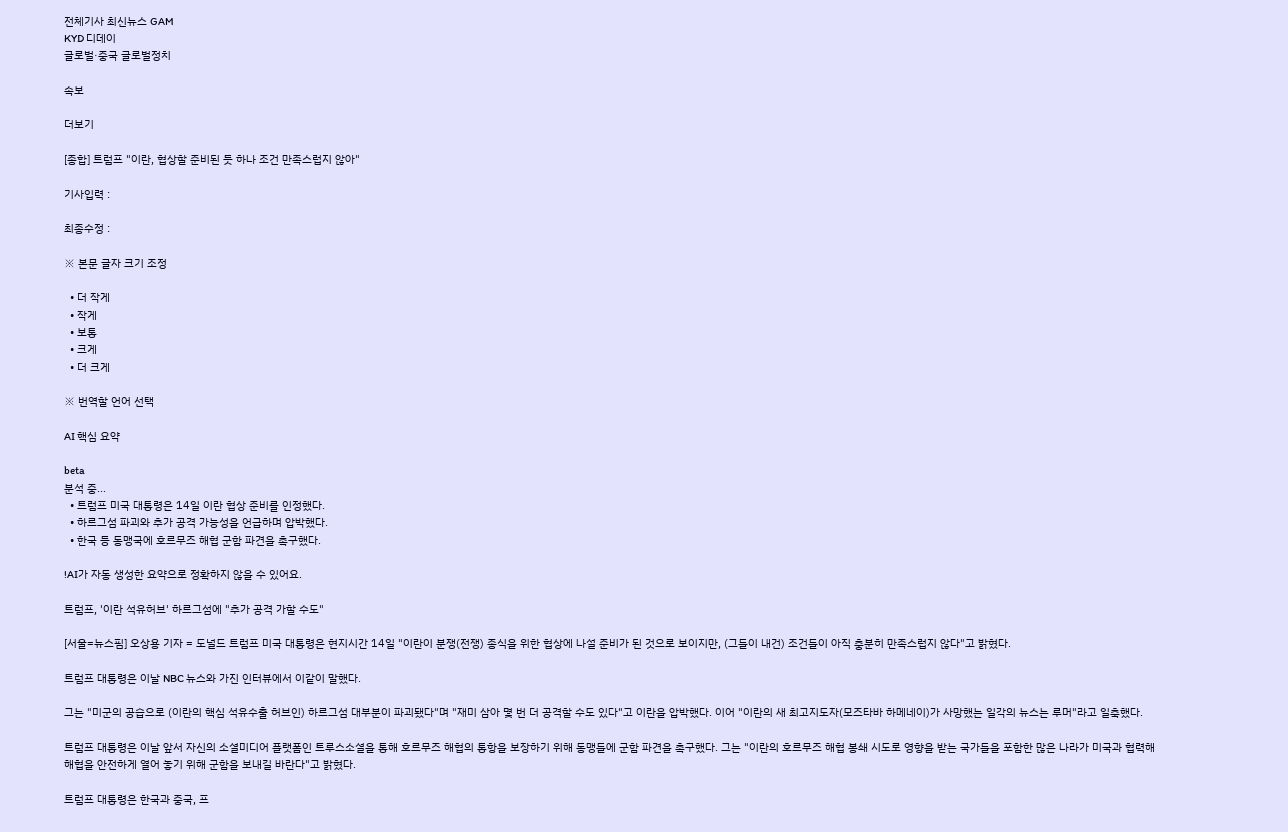전체기사 최신뉴스 GAM
KYD 디데이
글로벌·중국 글로벌정치

속보

더보기

[종합] 트럼프 "이란, 협상할 준비된 듯 하나 조건 만족스럽지 않아"

기사입력 :

최종수정 :

※ 본문 글자 크기 조정

  • 더 작게
  • 작게
  • 보통
  • 크게
  • 더 크게

※ 번역할 언어 선택

AI 핵심 요약

beta
분석 중...
  • 트럼프 미국 대통령은 14일 이란 협상 준비를 인정했다.
  • 하르그섬 파괴와 추가 공격 가능성을 언급하며 압박했다.
  • 한국 등 동맹국에 호르무즈 해협 군함 파견을 촉구했다.

!AI가 자동 생성한 요약으로 정확하지 않을 수 있어요.

트럼프, '이란 석유허브' 하르그섬에 "추가 공격 가할 수도"

[서울=뉴스핌] 오상용 기자 = 도널드 트럼프 미국 대통령은 현지시간 14일 "이란이 분쟁(전쟁) 종식을 위한 협상에 나설 준비가 된 것으로 보이지만, (그들이 내건) 조건들이 아직 충분히 만족스럽지 않다"고 밝혔다.

트럼프 대통령은 이날 NBC 뉴스와 가진 인터뷰에서 이같이 말했다.

그는 "미군의 공습으로 (이란의 핵심 석유수출 허브인) 하르그섬 대부분이 파괴됐다"며 "재미 삼아 몇 번 더 공격할 수도 있다"고 이란을 압박했다. 이어 "이란의 새 최고지도자(모즈타바 하메네이)가 사망했는 일각의 뉴스는 루머"라고 일축했다.

트럼프 대통령은 이날 앞서 자신의 소셜미디어 플랫폼인 트루스소셜을 통해 호르무즈 해협의 통항을 보장하기 위해 동맹들에 군함 파견을 촉구했다. 그는 "이란의 호르무즈 해협 봉쇄 시도로 영향을 받는 국가들을 포함한 많은 나라가 미국과 협력해 해협을 안전하게 열어 놓기 위해 군함을 보내길 바란다"고 밝혔다.

트럼프 대통령은 한국과 중국, 프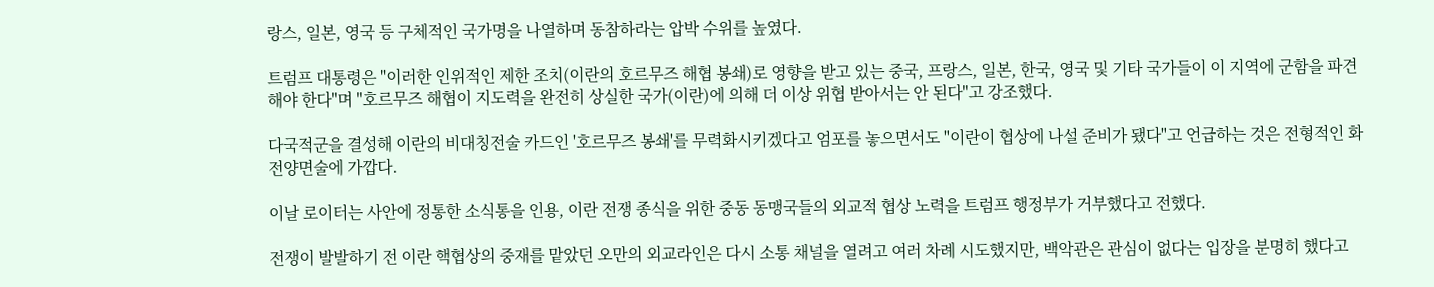랑스, 일본, 영국 등 구체적인 국가명을 나열하며 동참하라는 압박 수위를 높였다.

트럼프 대통령은 "이러한 인위적인 제한 조치(이란의 호르무즈 해협 봉쇄)로 영향을 받고 있는 중국, 프랑스, 일본, 한국, 영국 및 기타 국가들이 이 지역에 군함을 파견해야 한다"며 "호르무즈 해협이 지도력을 완전히 상실한 국가(이란)에 의해 더 이상 위협 받아서는 안 된다"고 강조했다.

다국적군을 결성해 이란의 비대칭전술 카드인 '호르무즈 봉쇄'를 무력화시키겠다고 엄포를 놓으면서도 "이란이 협상에 나설 준비가 됐다"고 언급하는 것은 전형적인 화전양면술에 가깝다.

이날 로이터는 사안에 정통한 소식통을 인용, 이란 전쟁 종식을 위한 중동 동맹국들의 외교적 협상 노력을 트럼프 행정부가 거부했다고 전했다.

전쟁이 발발하기 전 이란 핵협상의 중재를 맡았던 오만의 외교라인은 다시 소통 채널을 열려고 여러 차례 시도했지만, 백악관은 관심이 없다는 입장을 분명히 했다고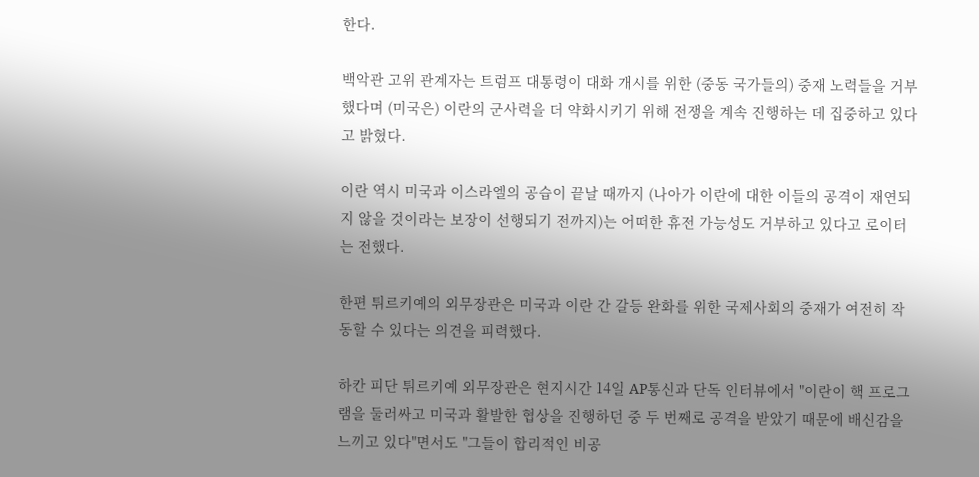한다.

백악관 고위 관계자는 트럼프 대통령이 대화 개시를 위한 (중동 국가들의) 중재 노력들을 거부했다며 (미국은) 이란의 군사력을 더 약화시키기 위해 전쟁을 계속 진행하는 데 집중하고 있다고 밝혔다.

이란 역시 미국과 이스라엘의 공습이 끝날 때까지 (나아가 이란에 대한 이들의 공격이 재연되지 않을 것이라는 보장이 선행되기 전까지)는 어떠한 휴전 가능성도 거부하고 있다고 로이터는 전했다.

한편 튀르키예의 외무장관은 미국과 이란 간 갈등 완화를 위한 국제사회의 중재가 여전히 작동할 수 있다는 의견을 피력했다.

하칸 피단 튀르키예 외무장관은 현지시간 14일 AP통신과 단독 인터뷰에서 "이란이 핵 프로그램을 둘러싸고 미국과 활발한 협상을 진행하던 중 두 번째로 공격을 받았기 때문에 배신감을 느끼고 있다"면서도 "그들이 합리적인 비공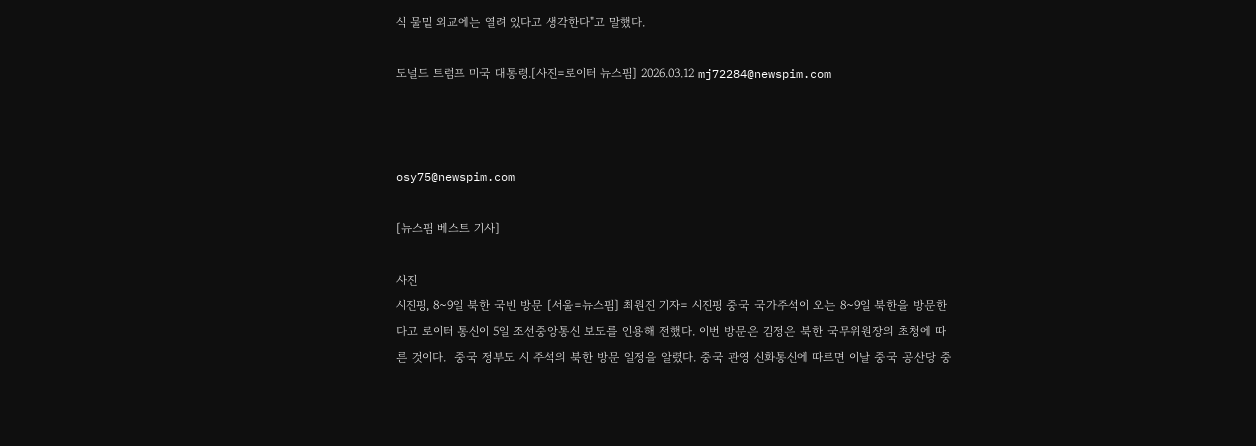식 물밑 외교에는 열려 있다고 생각한다"고 말했다.

도널드 트럼프 미국 대통령.[사진=로이터 뉴스핌] 2026.03.12 mj72284@newspim.com



osy75@newspim.com

[뉴스핌 베스트 기사]

사진
시진핑, 8~9일 북한 국빈 방문 [서울=뉴스핌] 최원진 기자= 시진핑 중국 국가주석이 오는 8~9일 북한을 방문한다고 로이터 통신이 5일 조선중앙통신 보도를 인용해 전했다. 이번 방문은 김정은 북한 국무위원장의 초청에 따른 것이다.  중국 정부도 시 주석의 북한 방문 일정을 알렸다. 중국 관영 신화통신에 따르면 이날 중국 공산당 중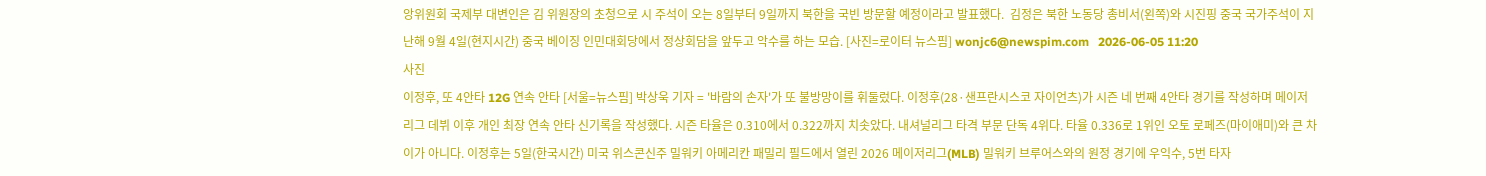앙위원회 국제부 대변인은 김 위원장의 초청으로 시 주석이 오는 8일부터 9일까지 북한을 국빈 방문할 예정이라고 발표했다.  김정은 북한 노동당 총비서(왼쪽)와 시진핑 중국 국가주석이 지난해 9월 4일(현지시간) 중국 베이징 인민대회당에서 정상회담을 앞두고 악수를 하는 모습. [사진=로이터 뉴스핌] wonjc6@newspim.com   2026-06-05 11:20
사진
이정후, 또 4안타 12G 연속 안타 [서울=뉴스핌] 박상욱 기자 = '바람의 손자'가 또 불방망이를 휘둘렀다. 이정후(28·샌프란시스코 자이언츠)가 시즌 네 번째 4안타 경기를 작성하며 메이저리그 데뷔 이후 개인 최장 연속 안타 신기록을 작성했다. 시즌 타율은 0.310에서 0.322까지 치솟았다. 내셔널리그 타격 부문 단독 4위다. 타율 0.336로 1위인 오토 로페즈(마이애미)와 큰 차이가 아니다. 이정후는 5일(한국시간) 미국 위스콘신주 밀워키 아메리칸 패밀리 필드에서 열린 2026 메이저리그(MLB) 밀워키 브루어스와의 원정 경기에 우익수, 5번 타자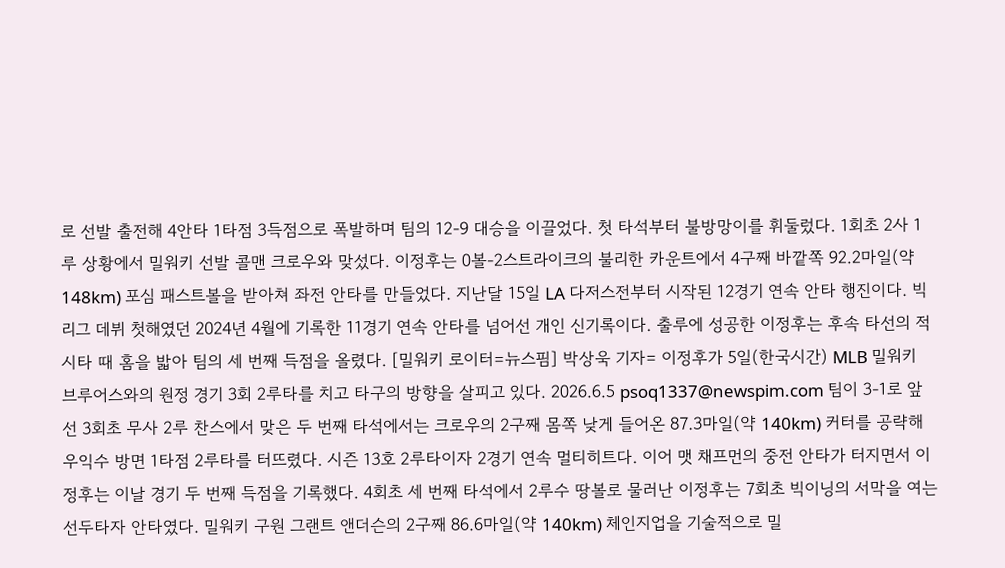로 선발 출전해 4안타 1타점 3득점으로 폭발하며 팀의 12-9 대승을 이끌었다. 첫 타석부터 불방망이를 휘둘렀다. 1회초 2사 1루 상황에서 밀워키 선발 콜맨 크로우와 맞섰다. 이정후는 0볼-2스트라이크의 불리한 카운트에서 4구째 바깥쪽 92.2마일(약 148km) 포심 패스트볼을 받아쳐 좌전 안타를 만들었다. 지난달 15일 LA 다저스전부터 시작된 12경기 연속 안타 행진이다. 빅리그 데뷔 첫해였던 2024년 4월에 기록한 11경기 연속 안타를 넘어선 개인 신기록이다. 출루에 성공한 이정후는 후속 타선의 적시타 때 홈을 밟아 팀의 세 번째 득점을 올렸다. [밀워키 로이터=뉴스핌] 박상욱 기자= 이정후가 5일(한국시간) MLB 밀워키 브루어스와의 원정 경기 3회 2루타를 치고 타구의 방향을 살피고 있다. 2026.6.5 psoq1337@newspim.com 팀이 3-1로 앞선 3회초 무사 2루 찬스에서 맞은 두 번째 타석에서는 크로우의 2구째 몸쪽 낮게 들어온 87.3마일(약 140km) 커터를 공략해 우익수 방면 1타점 2루타를 터뜨렸다. 시즌 13호 2루타이자 2경기 연속 멀티히트다. 이어 맷 채프먼의 중전 안타가 터지면서 이정후는 이날 경기 두 번째 득점을 기록했다. 4회초 세 번째 타석에서 2루수 땅볼로 물러난 이정후는 7회초 빅이닝의 서막을 여는 선두타자 안타였다. 밀워키 구원 그랜트 앤더슨의 2구째 86.6마일(약 140km) 체인지업을 기술적으로 밀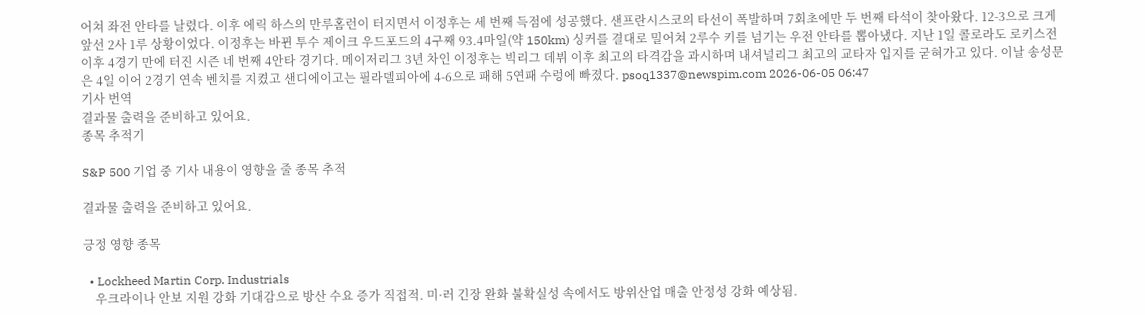어쳐 좌전 안타를 날렸다. 이후 에릭 하스의 만루홈런이 터지면서 이정후는 세 번째 득점에 성공했다. 샌프란시스코의 타선이 폭발하며 7회초에만 두 번째 타석이 찾아왔다. 12-3으로 크게 앞선 2사 1루 상황이었다. 이정후는 바뀐 투수 제이크 우드포드의 4구째 93.4마일(약 150km) 싱커를 결대로 밀어쳐 2루수 키를 넘기는 우전 안타를 뽑아냈다. 지난 1일 콜로라도 로키스전 이후 4경기 만에 터진 시즌 네 번째 4안타 경기다. 메이저리그 3년 차인 이정후는 빅리그 데뷔 이후 최고의 타격감을 과시하며 내셔널리그 최고의 교타자 입지를 굳혀가고 있다. 이날 송성문은 4일 이어 2경기 연속 벤치를 지켰고 샌디에이고는 필라델피아에 4-6으로 패해 5연패 수렁에 빠졌다. psoq1337@newspim.com 2026-06-05 06:47
기사 번역
결과물 출력을 준비하고 있어요.
종목 추적기

S&P 500 기업 중 기사 내용이 영향을 줄 종목 추적

결과물 출력을 준비하고 있어요.

긍정 영향 종목

  • Lockheed Martin Corp. Industrials
    우크라이나 안보 지원 강화 기대감으로 방산 수요 증가 직접적. 미·러 긴장 완화 불확실성 속에서도 방위산업 매출 안정성 강화 예상됨.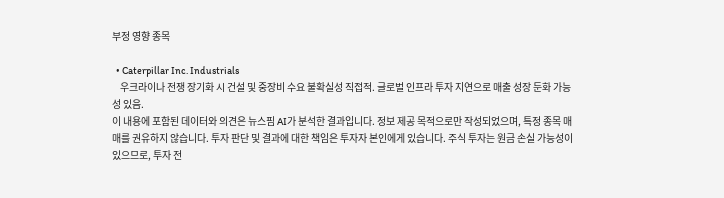부정 영향 종목

  • Caterpillar Inc. Industrials
    우크라이나 전쟁 장기화 시 건설 및 중장비 수요 불확실성 직접적. 글로벌 인프라 투자 지연으로 매출 성장 둔화 가능성 있음.
이 내용에 포함된 데이터와 의견은 뉴스핌 AI가 분석한 결과입니다. 정보 제공 목적으로만 작성되었으며, 특정 종목 매매를 권유하지 않습니다. 투자 판단 및 결과에 대한 책임은 투자자 본인에게 있습니다. 주식 투자는 원금 손실 가능성이 있으므로, 투자 전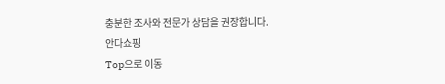충분한 조사와 전문가 상담을 권장합니다.
안다쇼핑
Top으로 이동